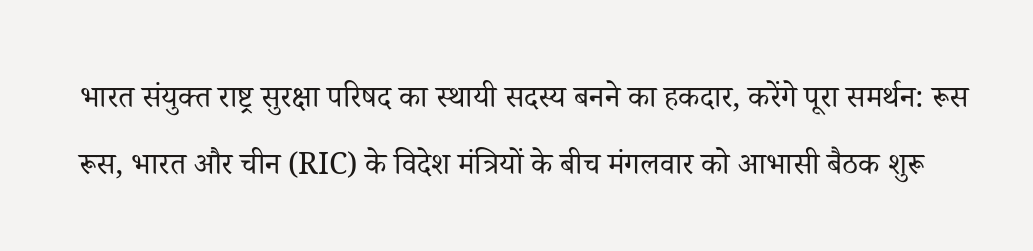भारत संयुक्त राष्ट्र सुरक्षा परिषद का स्थायी सदस्य बनने का हकदार, करेंगे पूरा समर्थन: रूस
रूस, भारत और चीन (RIC) के विदेश मंत्रियों के बीच मंगलवार को आभासी बैठक शुरू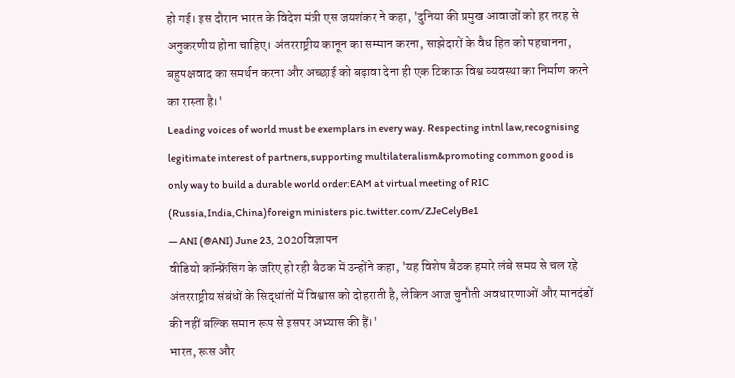हो गई। इस दौरान भारत के विदेश मंत्री एस जयशंकर ने कहा, 'दुनिया की प्रमुख आवाजों को हर तरह से अनुकरणीय होना चाहिए। अंतरराष्ट्रीय कानून का सम्मान करना, साझेदारों के वैध हित को पहचानना, बहुपक्षवाद का समर्थन करना और अच्छाई को बढ़ावा देना ही एक टिकाऊ विश्व व्यवस्था का निर्माण करने का रास्ता है।'
Leading voices of world must be exemplars in every way. Respecting intnl law,recognising legitimate interest of partners,supporting multilateralism&promoting common good is only way to build a durable world order:EAM at virtual meeting of RIC (Russia,India,China)foreign ministers pic.twitter.com/ZJeCelyBe1
— ANI (@ANI) June 23, 2020विज्ञापन
वीडियो कॉन्फ्रेंसिंग के जरिए हो रही बैठक में उन्होंने कहा, 'यह विशेष बैठक हमारे लंबे समय से चल रहे अंतरराष्ट्रीय संबंधों के सिद्धांतों में विश्वास को दोहराती है, लेकिन आज चुनौती अवधारणाओं और मानदंडों की नहीं बल्कि समान रूप से इसपर अभ्यास की हैं।'
भारत, रूस और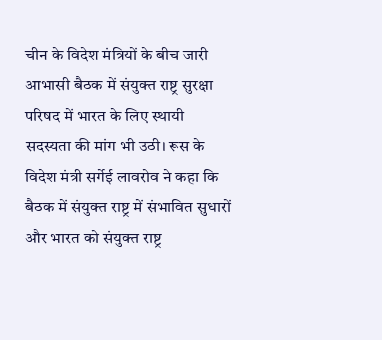चीन के विदेश मंत्रियों के बीच जारी आभासी बैठक में संयुक्त राष्ट्र सुरक्षा परिषद में भारत के लिए स्थायी सदस्यता की मांग भी उठी। रूस के विदेश मंत्री सर्गेई लावरोव ने कहा कि बैठक में संयुक्त राष्ट्र में संभावित सुधारों और भारत को संयुक्त राष्ट्र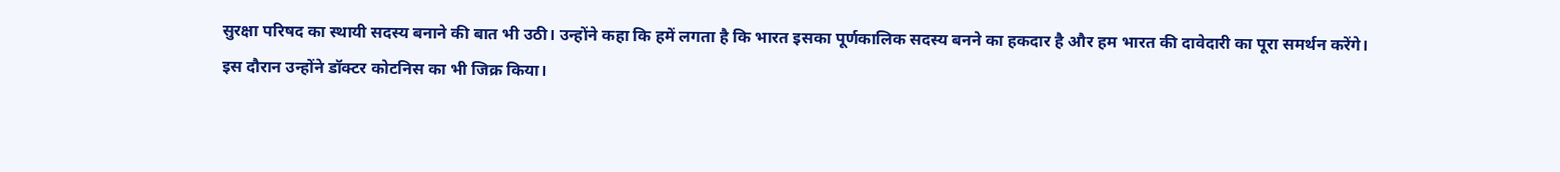सुरक्षा परिषद का स्थायी सदस्य बनाने की बात भी उठी। उन्होंने कहा कि हमें लगता है कि भारत इसका पूर्णकालिक सदस्य बनने का हकदार है और हम भारत की दावेदारी का पूरा समर्थन करेंगे।
इस दौरान उन्होंने डॉक्टर कोटनिस का भी जिक्र किया।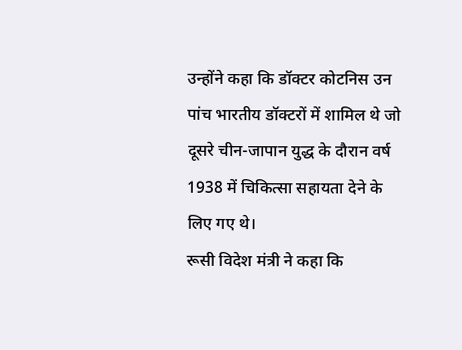उन्होंने कहा कि डॉक्टर कोटनिस उन पांच भारतीय डॉक्टरों में शामिल थे जो दूसरे चीन-जापान युद्ध के दौरान वर्ष 1938 में चिकित्सा सहायता देने के लिए गए थे।
रूसी विदेश मंत्री ने कहा कि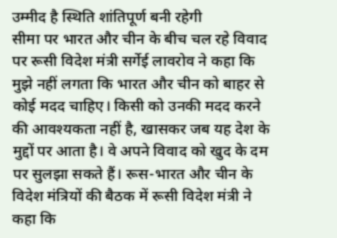उम्मीद है स्थिति शांतिपूर्ण बनी रहेगी
सीमा पर भारत और चीन के बीच चल रहे विवाद पर रूसी विदेश मंत्री सर्गेई लावरोव ने कहा कि मुझे नहीं लगता कि भारत और चीन को बाहर से कोई मदद चाहिए। किसी को उनकी मदद करने की आवश्यकता नहीं है, खासकर जब यह देश के मुद्दों पर आता है। वे अपने विवाद को खुद के दम पर सुलझा सकते हैं। रूस-भारत और चीन के विदेश मंत्रियों की बैठक में रूसी विदेश मंत्री ने कहा कि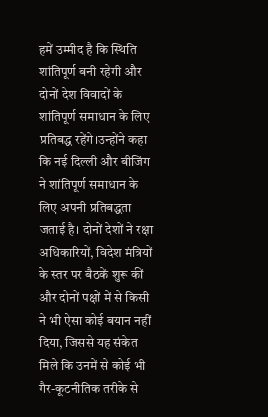हमें उम्मीद है कि स्थिति शांतिपूर्ण बनी रहेगी और दोनों देश विवादों के शांतिपूर्ण समाधान के लिए प्रतिबद्ध रहेंगे।उन्होंने कहा कि नई दिल्ली और बीजिंग ने शांतिपूर्ण समाधान के लिए अपनी प्रतिबद्धता जताई है। दोनों देशों ने रक्षा अधिकारियों, विदेश मंत्रियों के स्तर पर बैठकें शुरू कीं और दोनों पक्षों में से किसी ने भी ऐसा कोई बयान नहीं दिया, जिससे यह संकेत मिले कि उनमें से कोई भी गैर-कूटनीतिक तरीके से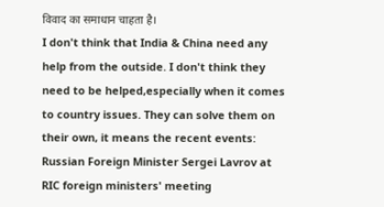विवाद का समाधान चाहता है।
I don't think that India & China need any help from the outside. I don't think they need to be helped,especially when it comes to country issues. They can solve them on their own, it means the recent events: Russian Foreign Minister Sergei Lavrov at RIC foreign ministers' meeting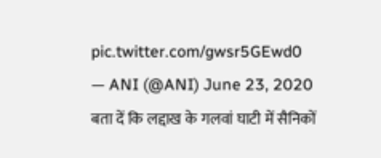pic.twitter.com/gwsr5GEwd0
— ANI (@ANI) June 23, 2020
बता दें कि लद्दाख के गलवां घाटी में सैनिकों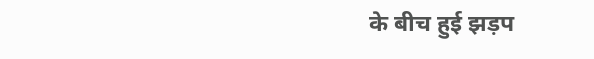के बीच हुई झड़प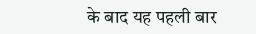के बाद यह पहली बार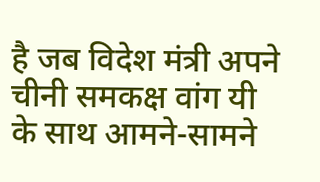है जब विदेश मंत्री अपने चीनी समकक्ष वांग यी के साथ आमने-सामने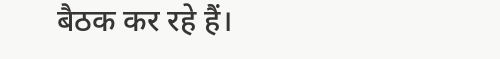बैठक कर रहे हैं।